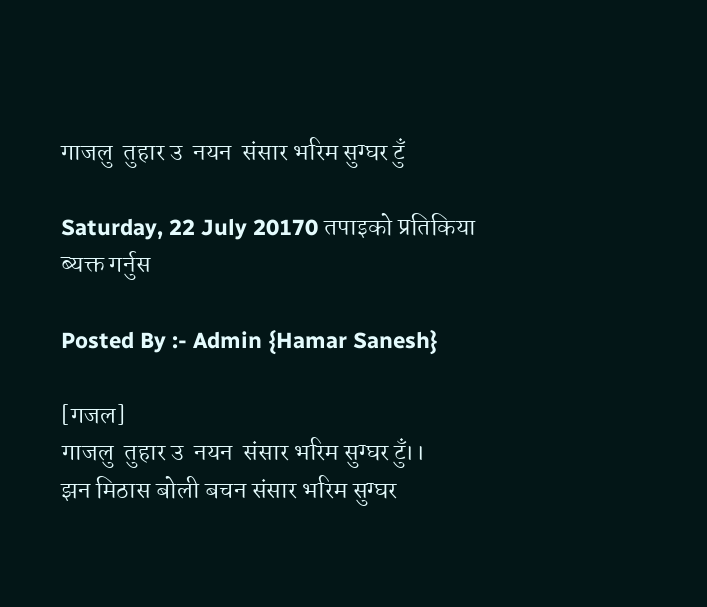गाजलु  तुहार उ  नयन  संसार भरिम सुग्घर टुँ

Saturday, 22 July 20170 तपाइको प्रतिकिया ब्यक्त गर्नुस

Posted By :- Admin {Hamar Sanesh}

[गजल]
गाजलु  तुहार उ  नयन  संसार भरिम सुग्घर टुँ।।
झन मिठास बोली बचन संसार भरिम सुग्घर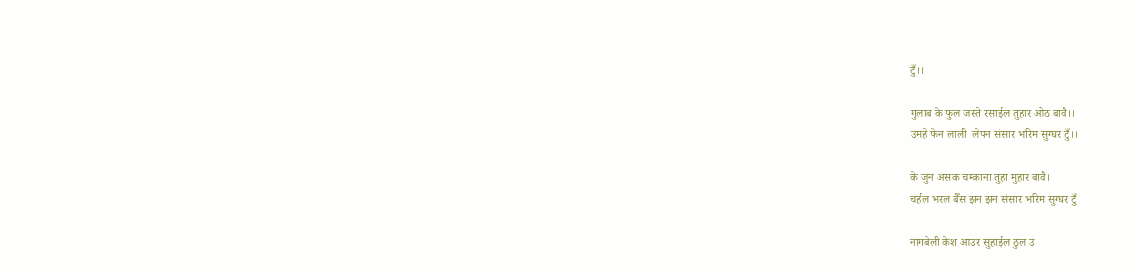टुँ।।

गुलाब के फुल जस्ते रसाईल तुहार ओठ बावै।।
उमहे फेन लाली  लेपन संसार भरिम सुग्घर टुँ।।

के जुन असक चम्काना तुहा मुहार बावै।
चर्हल भरल बैँस झन झन संसार भरिम सुग्घर टुँ

नागबेली केश आउर सुहाईल ठुल उ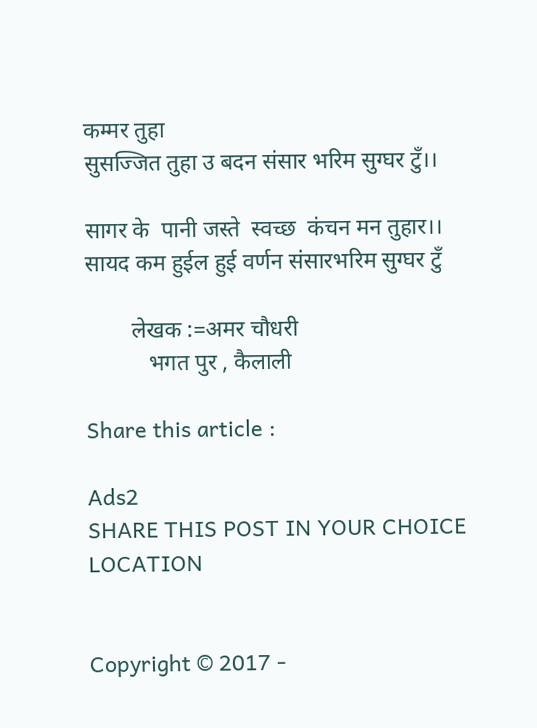कम्मर तुहा
सुसज्जित तुहा उ बदन संसार भरिम सुग्घर टुँ।।

सागर के  पानी जस्ते  स्वच्छ  कंचन मन तुहार।।
सायद कम हुईल हुई वर्णन संसारभरिम सुग्घर टुँ

        लेखक :=अमर चौधरी
           भगत पुर , कैलाली

Share this article :

Ads2
SHARE THIS POST IN YOUR CHOICE LOCATION


Copyright © 2017 -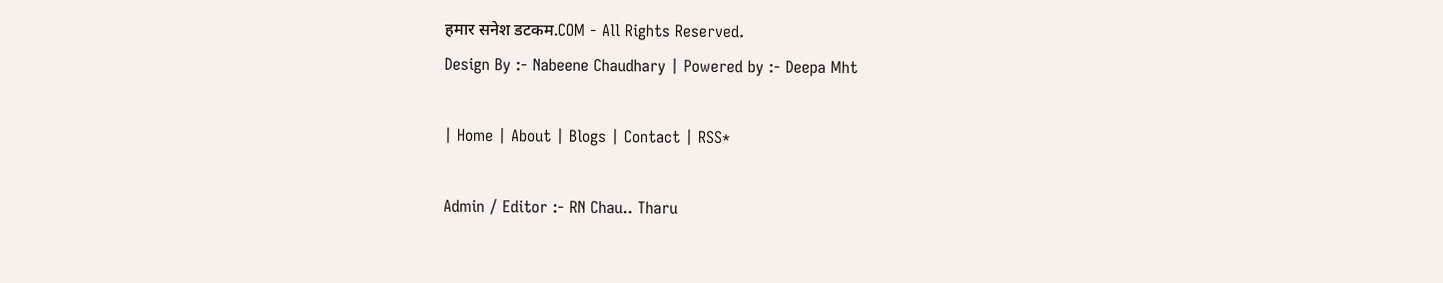हमार सनेश डटकम.COM - All Rights Reserved.
Design By :- Nabeene Chaudhary | Powered by :- Deepa Mht

| Home | About | Blogs | Contact | RSS*

Admin / Editor :- RN Chau.. Tharu